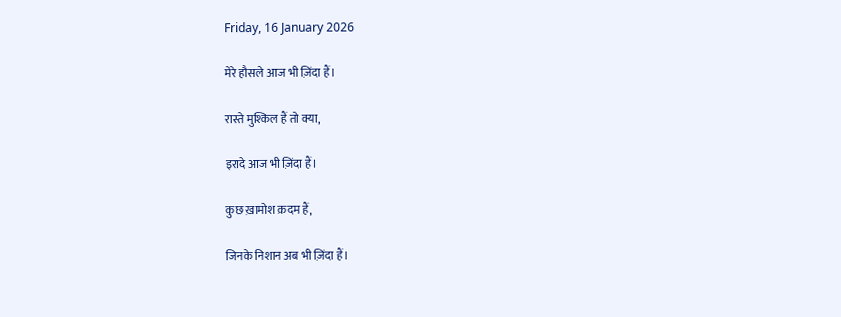Friday, 16 January 2026

मेरे हौसले आज भी ज़िंदा हैं।

रास्ते मुश्किल हैं तो क्या,

इरादे आज भी ज़िंदा हैं।

कुछ ख़ामोश क़दम हैं,

जिनके निशान अब भी ज़िंदा हैं।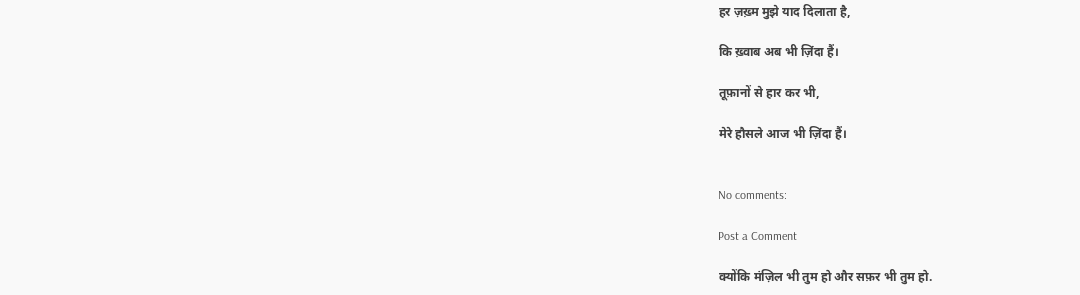हर ज़ख़्म मुझे याद दिलाता है,

कि ख़्वाब अब भी ज़िंदा हैं।

तूफ़ानों से हार कर भी,

मेरे हौसले आज भी ज़िंदा हैं।


No comments:

Post a Comment

क्योंकि मंज़िल भी तुम हो और सफ़र भी तुम हो.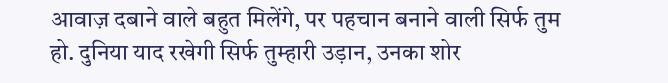आवाज़ दबाने वाले बहुत मिलेंगे, पर पहचान बनाने वाली सिर्फ तुम हो. दुनिया याद रखेगी सिर्फ तुम्हारी उड़ान, उनका शोर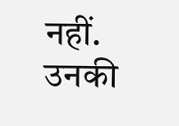नहीं. उनकी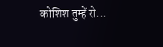कोशिश तुम्हें रो...